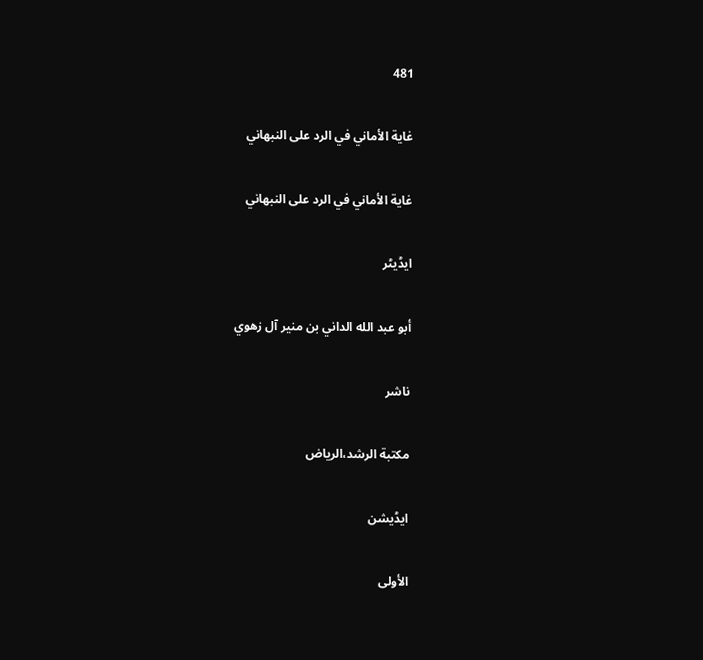481

غاية الأماني في الرد على النبهاني

غاية الأماني في الرد على النبهاني

ایڈیٹر

أبو عبد الله الداني بن منير آل زهوي

ناشر

مكتبة الرشد،الرياض

ایڈیشن

الأولى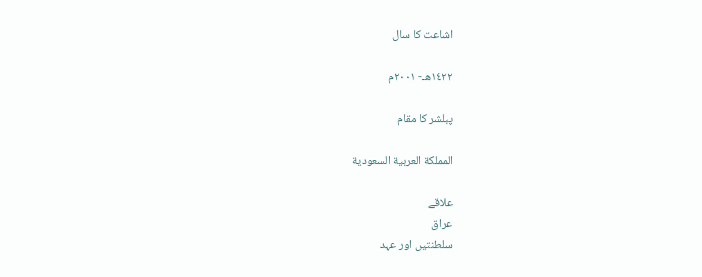اشاعت کا سال

١٤٢٢هـ- ٢٠٠١م

پبلشر کا مقام

المملكة العربية السعودية

علاقے
عراق
سلطنتیں اور عہد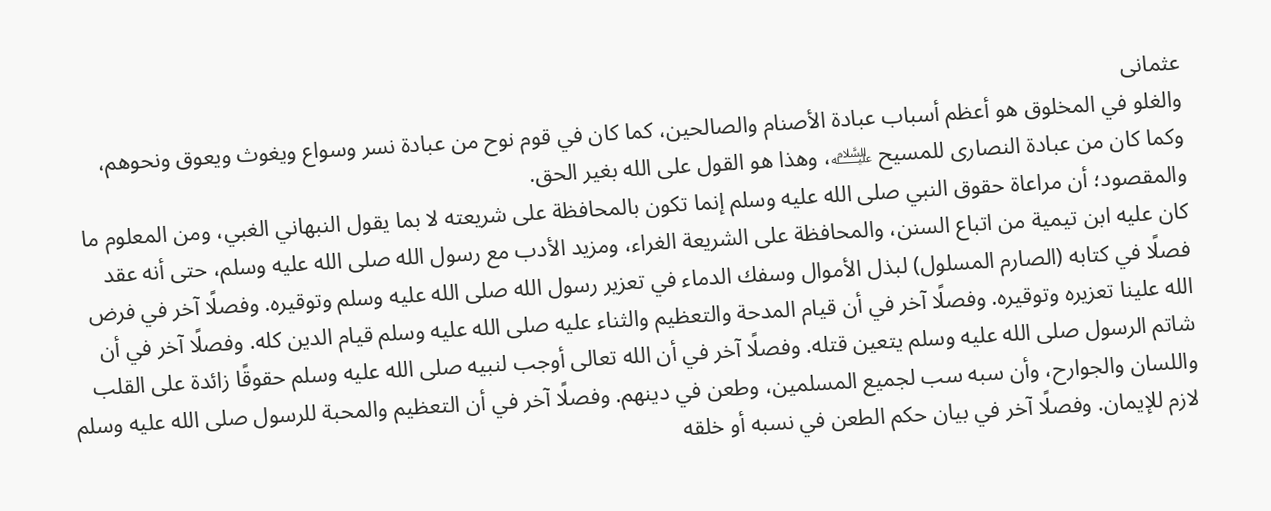عثمانی
والغلو في المخلوق هو أعظم أسباب عبادة الأصنام والصالحين، كما كان في قوم نوح من عبادة نسر وسواع ويغوث ويعوق ونحوهم، وكما كان من عبادة النصارى للمسيح ﵇، وهذا هو القول على الله بغير الحق.
والمقصود؛ أن مراعاة حقوق النبي صلى الله عليه وسلم إنما تكون بالمحافظة على شريعته لا بما يقول النبهاني الغبي، ومن المعلوم ما كان عليه ابن تيمية من اتباع السنن، والمحافظة على الشريعة الغراء، ومزيد الأدب مع رسول الله صلى الله عليه وسلم، حتى أنه عقد فصلًا في كتابه (الصارم المسلول) لبذل الأموال وسفك الدماء في تعزير رسول الله صلى الله عليه وسلم وتوقيره. وفصلًا آخر في فرض الله علينا تعزيره وتوقيره. وفصلًا آخر في أن قيام المدحة والتعظيم والثناء عليه صلى الله عليه وسلم قيام الدين كله. وفصلًا آخر في أن شاتم الرسول صلى الله عليه وسلم يتعين قتله. وفصلًا آخر في أن الله تعالى أوجب لنبيه صلى الله عليه وسلم حقوقًا زائدة على القلب واللسان والجوارح، وأن سبه سب لجميع المسلمين، وطعن في دينهم. وفصلًا آخر في أن التعظيم والمحبة للرسول صلى الله عليه وسلم لازم للإيمان. وفصلًا آخر في بيان حكم الطعن في نسبه أو خلقه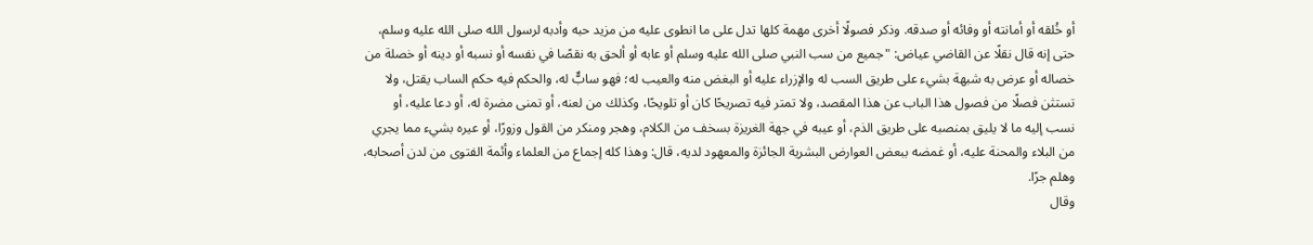أو خُلقه أو أمانته أو وفائه أو صدقه. وذكر فصولًا أخرى مهمة كلها تدل على ما انطوى عليه من مزيد حبه وأدبه لرسول الله صلى الله عليه وسلم، حتى إنه قال نقلًا عن القاضي عياض: "جميع من سب النبي صلى الله عليه وسلم أو عابه أو ألحق به نقصًا في نفسه أو نسبه أو دينه أو خصلة من خصاله أو عرض به شبهة بشيء على طريق السب له والإزراء عليه أو البغض منه والعيب له؛ فهو سابٌّ له، والحكم فيه حكم الساب يقتل، ولا تستثن فصلًا من فصول هذا الباب عن هذا المقصد، ولا تمتر فيه تصريحًا كان أو تلويحًا، وكذلك من لعنه، أو تمنى مضرة له، أو دعا عليه، أو نسب إليه ما لا يليق بمنصبه على طريق الذم، أو عيبه في جهة الغريزة بسخف من الكلام، وهجر ومنكر من القول وزورًا، أو عيره بشيء مما يجري من البلاء والمحنة عليه، أو غمضه ببعض العوارض البشرية الجائزة والمعهود لديه، قال: وهذا كله إجماع من العلماء وأئمة الفتوى من لدن أصحابه، وهلم جرًا.
وقال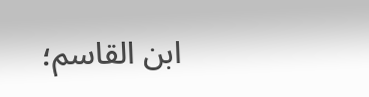ابن القاسم؛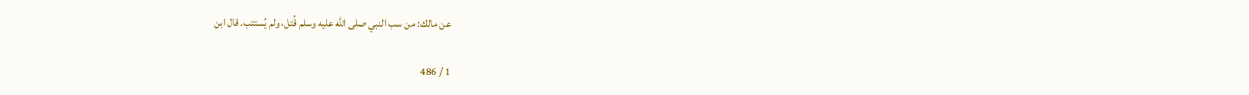عن مالك: من سب النبي صلى الله عليه وسلم قُتل، ولم يُستتب. قال ابن

1 / 486